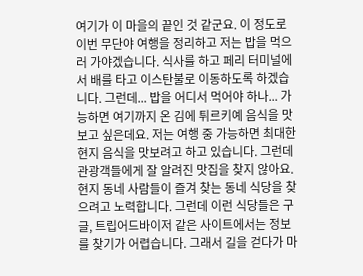여기가 이 마을의 끝인 것 같군요. 이 정도로 이번 무단야 여행을 정리하고 저는 밥을 먹으러 가야겠습니다. 식사를 하고 페리 터미널에서 배를 타고 이스탄불로 이동하도록 하겠습니다. 그런데... 밥을 어디서 먹어야 하나... 가능하면 여기까지 온 김에 튀르키예 음식을 맛보고 싶은데요. 저는 여행 중 가능하면 최대한 현지 음식을 맛보려고 하고 있습니다. 그런데 관광객들에게 잘 알려진 맛집을 찾지 않아요. 현지 동네 사람들이 즐겨 찾는 동네 식당을 찾으려고 노력합니다. 그런데 이런 식당들은 구글, 트립어드바이저 같은 사이트에서는 정보를 찾기가 어렵습니다. 그래서 길을 걷다가 마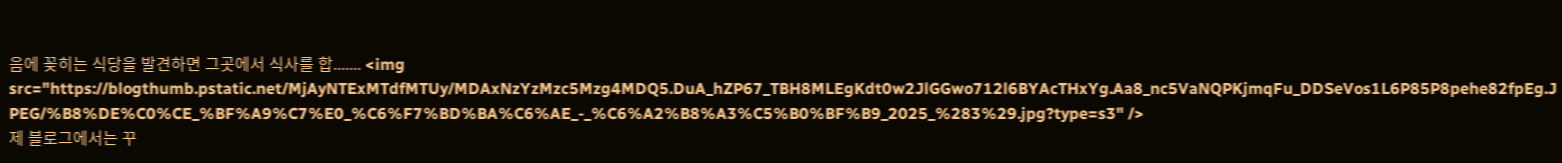음에 꽂히는 식당을 발견하면 그곳에서 식사를 합....... <img src="https://blogthumb.pstatic.net/MjAyNTExMTdfMTUy/MDAxNzYzMzc5Mzg4MDQ5.DuA_hZP67_TBH8MLEgKdt0w2JlGGwo712l6BYAcTHxYg.Aa8_nc5VaNQPKjmqFu_DDSeVos1L6P85P8pehe82fpEg.JPEG/%B8%DE%C0%CE_%BF%A9%C7%E0_%C6%F7%BD%BA%C6%AE_-_%C6%A2%B8%A3%C5%B0%BF%B9_2025_%283%29.jpg?type=s3" />
제 블로그에서는 꾸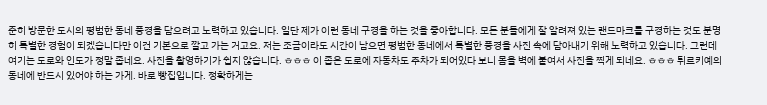준히 방문한 도시의 평범한 동네 풍경을 담으려고 노력하고 있습니다. 일단 제가 이런 동네 구경을 하는 것을 좋아합니다. 모든 분들에게 잘 알려져 있는 랜드마크를 구경하는 것도 분명히 특별한 경험이 되겠습니다만 이건 기본으로 깔고 가는 거고요. 저는 조금이라도 시간이 남으면 평범한 동네에서 특별한 풍경을 사진 속에 담아내기 위해 노력하고 있습니다. 그런데 여기는 도로와 인도가 정말 좁네요. 사진을 촬영하기가 쉽지 않습니다. ㅎㅎㅎ 이 좁은 도로에 자동차도 주차가 되어있다 보니 몸을 벽에 붙여서 사진을 찍게 되네요. ㅎㅎㅎ 튀르키예의 동네에 반드시 있어야 하는 가게. 바로 빵집입니다. 정확하게는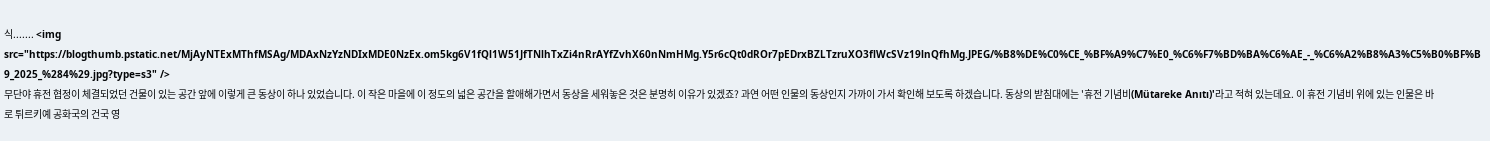식....... <img src="https://blogthumb.pstatic.net/MjAyNTExMThfMSAg/MDAxNzYzNDIxMDE0NzEx.om5kg6V1fQl1W51JfTNlhTxZi4nRrAYfZvhX60nNmHMg.Y5r6cQt0dROr7pEDrxBZLTzruXO3flWcSVz19lnQfhMg.JPEG/%B8%DE%C0%CE_%BF%A9%C7%E0_%C6%F7%BD%BA%C6%AE_-_%C6%A2%B8%A3%C5%B0%BF%B9_2025_%284%29.jpg?type=s3" />
무단야 휴전 협정이 체결되었던 건물이 있는 공간 앞에 이렇게 큰 동상이 하나 있었습니다. 이 작은 마을에 이 정도의 넓은 공간을 할애해가면서 동상을 세워놓은 것은 분명히 이유가 있겠죠? 과연 어떤 인물의 동상인지 가까이 가서 확인해 보도록 하겠습니다. 동상의 받침대에는 '휴전 기념비(Mütareke Anıtı)'라고 적혀 있는데요. 이 휴전 기념비 위에 있는 인물은 바로 튀르키예 공화국의 건국 영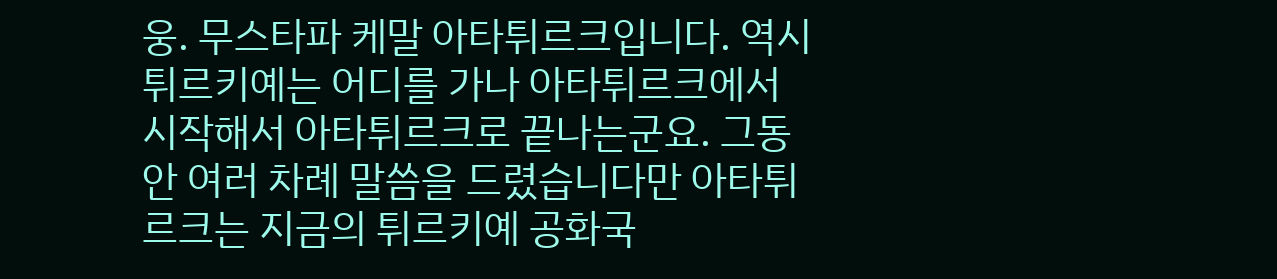웅. 무스타파 케말 아타튀르크입니다. 역시 튀르키예는 어디를 가나 아타튀르크에서 시작해서 아타튀르크로 끝나는군요. 그동안 여러 차례 말씀을 드렸습니다만 아타튀르크는 지금의 튀르키예 공화국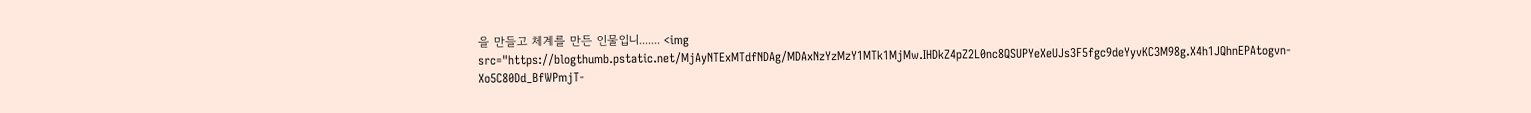을 만들고 체계를 만든 인물입니....... <img src="https://blogthumb.pstatic.net/MjAyNTExMTdfNDAg/MDAxNzYzMzY1MTk1MjMw.IHDkZ4pZ2L0nc8QSUPYeXeUJs3F5fgc9deYyvKC3M98g.X4h1JQhnEPAtogvn-Xo5C80Dd_BfWPmjT-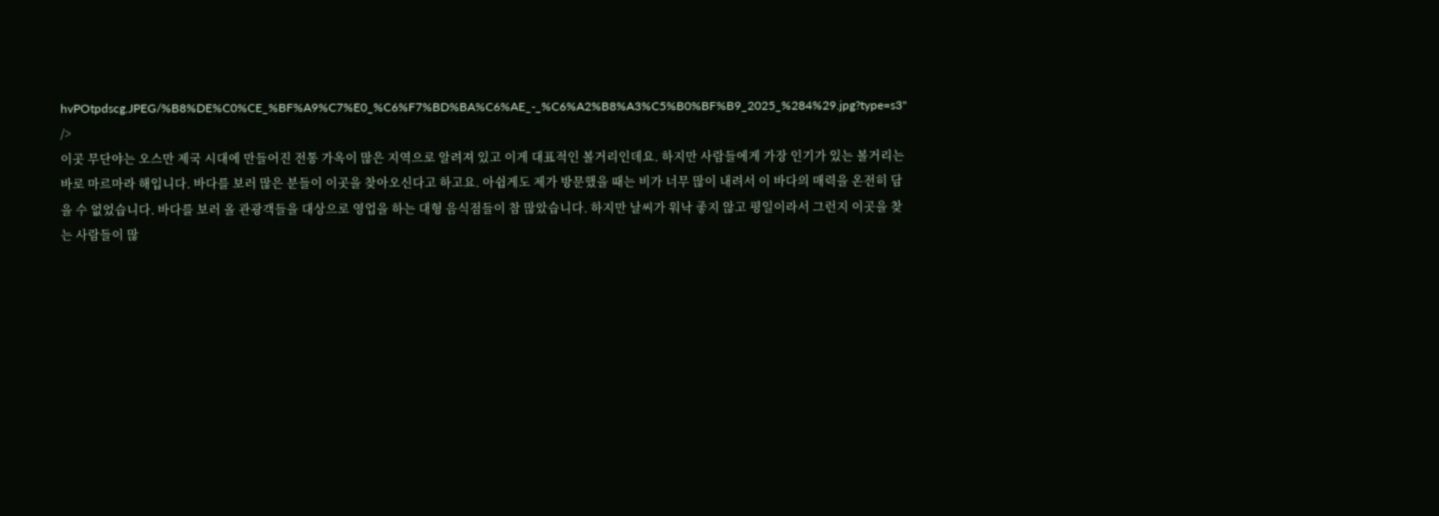hvPOtpdscg.JPEG/%B8%DE%C0%CE_%BF%A9%C7%E0_%C6%F7%BD%BA%C6%AE_-_%C6%A2%B8%A3%C5%B0%BF%B9_2025_%284%29.jpg?type=s3" />
이곳 무단야는 오스만 제국 시대에 만들어진 전통 가옥이 많은 지역으로 알려져 있고 이게 대표적인 볼거리인데요. 하지만 사람들에게 가장 인기가 있는 볼거리는 바로 마르마라 해입니다. 바다를 보러 많은 분들이 이곳을 찾아오신다고 하고요. 아쉽게도 제가 방문했을 때는 비가 너무 많이 내려서 이 바다의 매력을 온전히 담을 수 없었습니다. 바다를 보러 올 관광객들을 대상으로 영업을 하는 대형 음식점들이 참 많았습니다. 하지만 날씨가 워낙 좋지 않고 평일이라서 그런지 이곳을 찾는 사람들이 많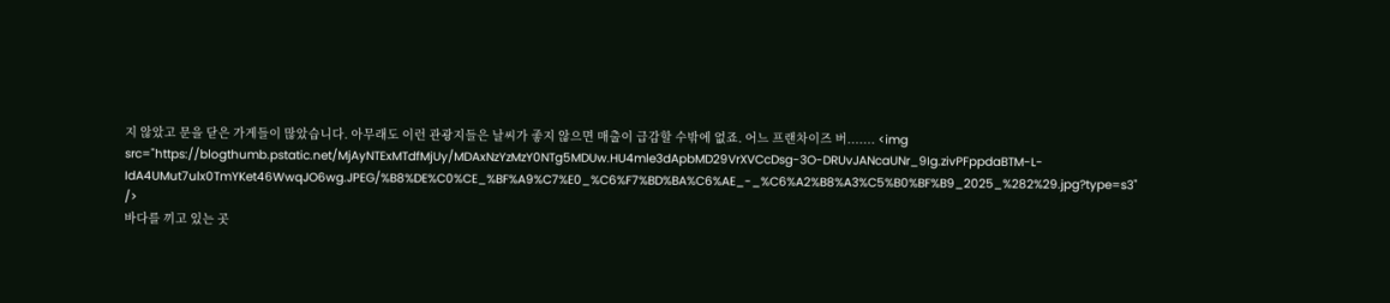지 않았고 문을 닫은 가게들이 많았습니다. 아무래도 이런 관광지들은 날씨가 좋지 않으면 매출이 급감할 수밖에 없죠. 어느 프랜차이즈 버....... <img src="https://blogthumb.pstatic.net/MjAyNTExMTdfMjUy/MDAxNzYzMzY0NTg5MDUw.HU4mle3dApbMD29VrXVCcDsg-3O-DRUvJANcaUNr_9Ig.zivPFppdaBTM-L-IdA4UMut7ulx0TmYKet46WwqJO6wg.JPEG/%B8%DE%C0%CE_%BF%A9%C7%E0_%C6%F7%BD%BA%C6%AE_-_%C6%A2%B8%A3%C5%B0%BF%B9_2025_%282%29.jpg?type=s3" />
바다를 끼고 있는 곳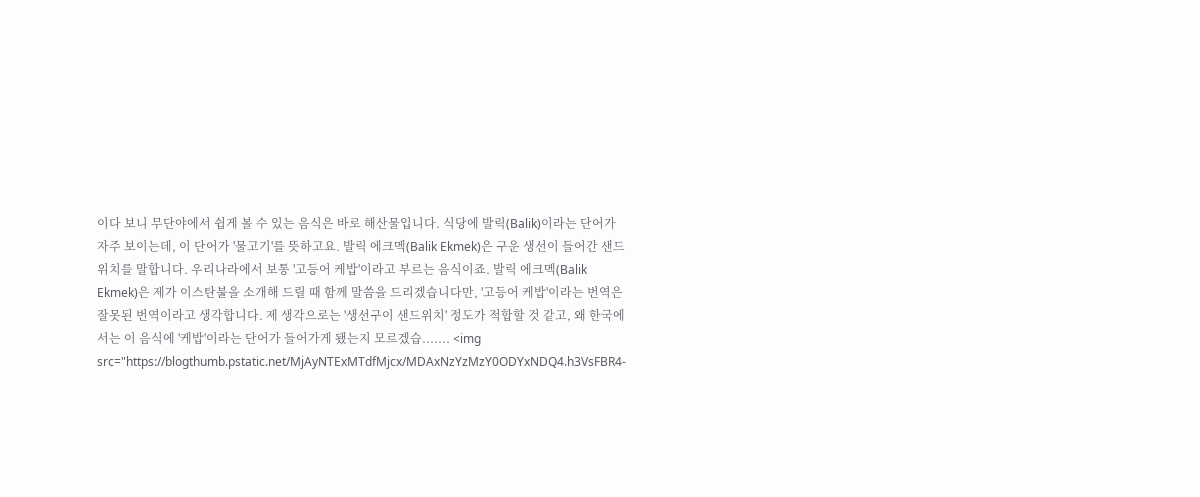이다 보니 무단야에서 쉽게 볼 수 있는 음식은 바로 해산물입니다. 식당에 발릭(Balik)이라는 단어가 자주 보이는데, 이 단어가 '물고기'를 뜻하고요. 발릭 에크멕(Balik Ekmek)은 구운 생선이 들어간 샌드위치를 말합니다. 우리나라에서 보통 '고등어 케밥'이라고 부르는 음식이죠. 발릭 에크멕(Balik Ekmek)은 제가 이스탄불을 소개해 드릴 때 함께 말씀을 드리겠습니다만, '고등어 케밥'이라는 번역은 잘못된 번역이라고 생각합니다. 제 생각으로는 '생선구이 샌드위치' 정도가 적합할 것 같고, 왜 한국에서는 이 음식에 '케밥'이라는 단어가 들어가게 됐는지 모르겠습....... <img src="https://blogthumb.pstatic.net/MjAyNTExMTdfMjcx/MDAxNzYzMzY0ODYxNDQ4.h3VsFBR4-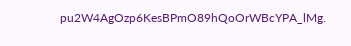pu2W4AgOzp6KesBPmO89hQoOrWBcYPA_lMg.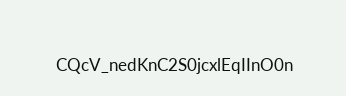CQcV_nedKnC2S0jcxlEqIInO0n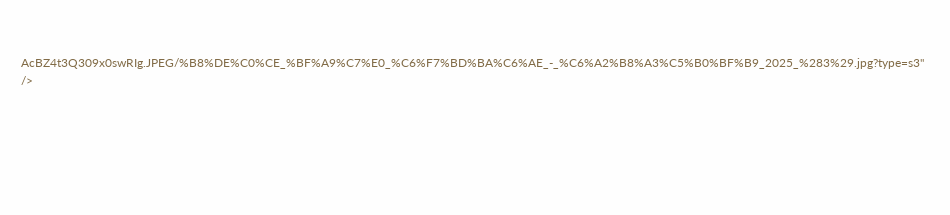AcBZ4t3Q309x0swRIg.JPEG/%B8%DE%C0%CE_%BF%A9%C7%E0_%C6%F7%BD%BA%C6%AE_-_%C6%A2%B8%A3%C5%B0%BF%B9_2025_%283%29.jpg?type=s3" />